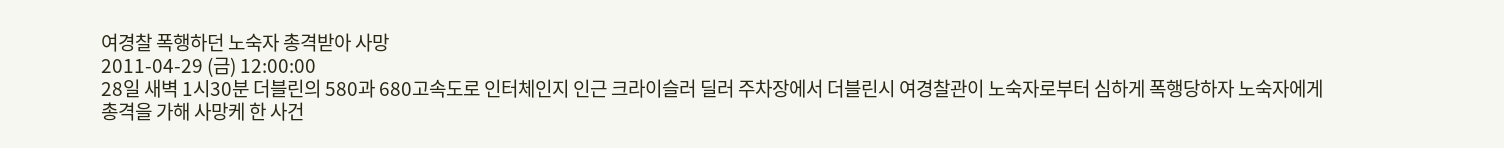여경찰 폭행하던 노숙자 총격받아 사망
2011-04-29 (금) 12:00:00
28일 새벽 1시30분 더블린의 580과 680고속도로 인터체인지 인근 크라이슬러 딜러 주차장에서 더블린시 여경찰관이 노숙자로부터 심하게 폭행당하자 노숙자에게 총격을 가해 사망케 한 사건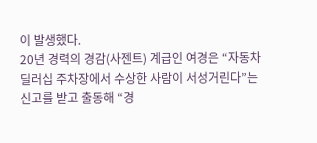이 발생했다.
20년 경력의 경감(사젠트) 계급인 여경은 “자동차 딜러십 주차장에서 수상한 사람이 서성거린다”는 신고를 받고 출동해 “경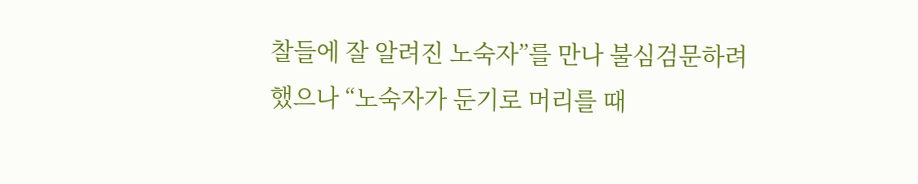찰들에 잘 알려진 노숙자”를 만나 불심검문하려 했으나 “노숙자가 둔기로 머리를 때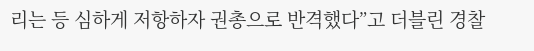리는 등 심하게 저항하자 권총으로 반격했다”고 더블린 경찰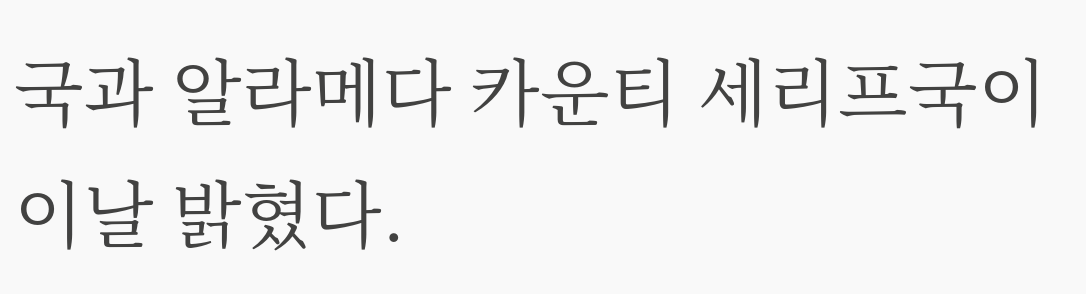국과 알라메다 카운티 세리프국이 이날 밝혔다.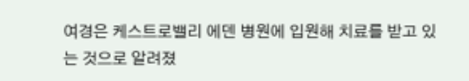여경은 케스트로밸리 에덴 병원에 입원해 치료를 받고 있는 것으로 알려졌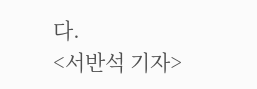다.
<서반석 기자>